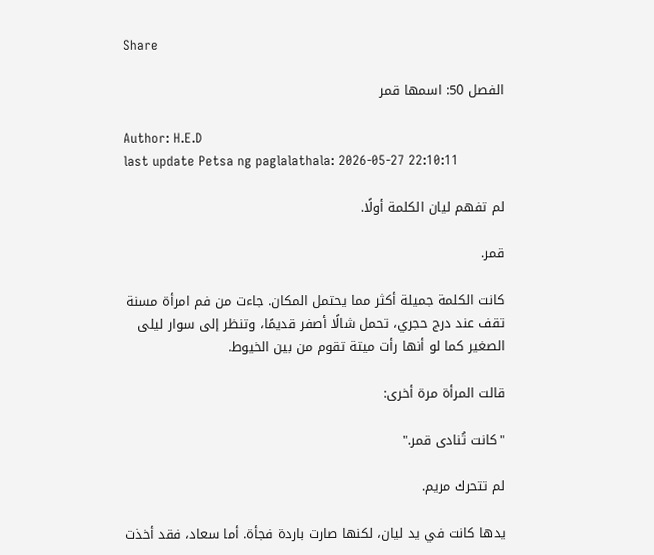Share

الفصل 50: اسمها قمر

Author: H.E.D
last update Petsa ng paglalathala: 2026-05-27 22:10:11

لم تفهم ليان الكلمة أولًا.

قمر.

كانت الكلمة جميلة أكثر مما يحتمل المكان. جاءت من فم امرأة مسنة تقف عند درج حجري، تحمل شالًا أصفر قديمًا، وتنظر إلى سوار ليلى الصغير كما لو أنها رأت ميتة تقوم من بين الخيوط.

قالت المرأة مرة أخرى:

"كانت تُنادى قمر."

لم تتحرك مريم.

يدها كانت في يد ليان، لكنها صارت باردة فجأة. أما سعاد، فقد أخذت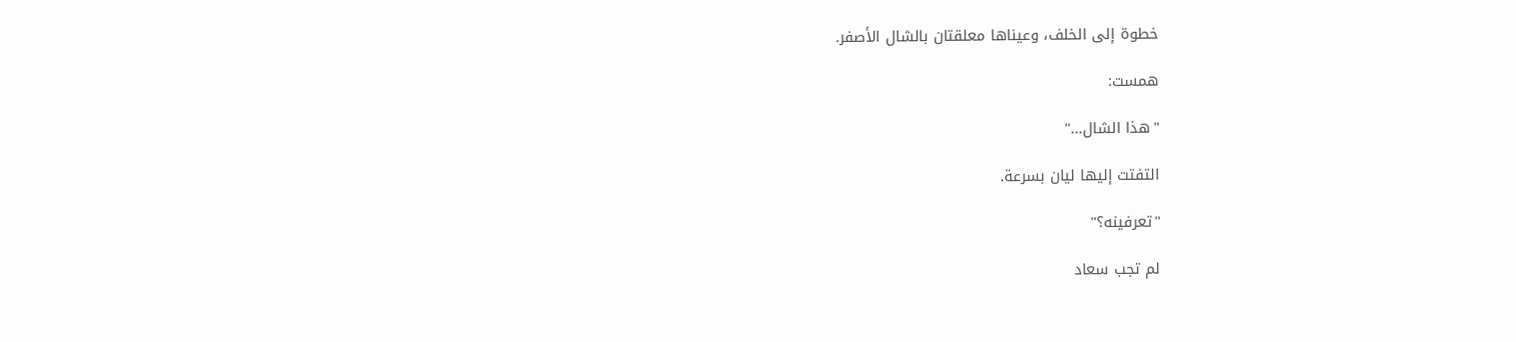خطوة إلى الخلف، وعيناها معلقتان بالشال الأصفر.

همست:

"هذا الشال…"

التفتت إليها ليان بسرعة.

"تعرفينه؟"

لم تجب سعاد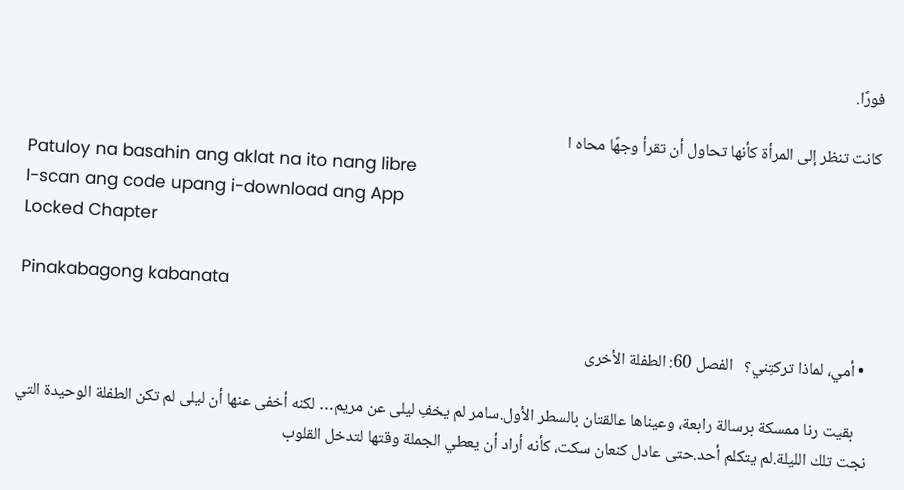فورًا.

كانت تنظر إلى المرأة كأنها تحاول أن تقرأ وجهًا محاه ا
Patuloy na basahin ang aklat na ito nang libre
I-scan ang code upang i-download ang App
Locked Chapter

Pinakabagong kabanata

  • أمي، لماذا تركتِني؟   الفصل 60: الطفلة الأخرى

    بقيت رنا ممسكة برسالة رابعة، وعيناها عالقتان بالسطر الأول.سامر لم يخفِ ليلى عن مريم… لكنه أخفى عنها أن ليلى لم تكن الطفلة الوحيدة التي نجت تلك الليلة.لم يتكلم أحد.حتى عادل كنعان سكت، كأنه أراد أن يعطي الجملة وقتها لتدخل القلوب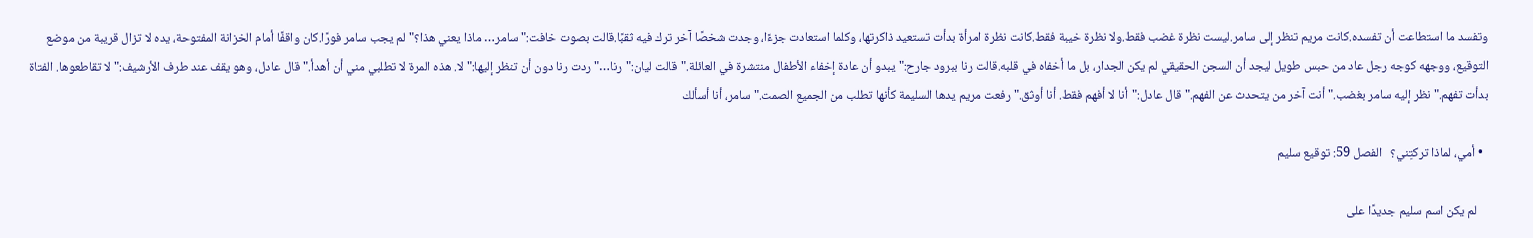وتفسد ما استطاعت أن تفسده.كانت مريم تنظر إلى سامر.ليست نظرة غضب فقط.ولا نظرة خيبة فقط.كانت نظرة امرأة بدأت تستعيد ذاكرتها، وكلما استعادت جزءًا، وجدت شخصًا آخر ترك فيه ثقبًا.قالت بصوت خافت:"سامر… ماذا يعني هذا؟"لم يجب سامر فورًا.كان واقفًا أمام الخزانة المفتوحة، يده لا تزال قريبة من موضع التوقيع، ووجهه كوجه رجل عاد من حبس طويل ليجد أن السجن الحقيقي لم يكن الجدار، بل ما أخفاه في قلبه.قالت رنا ببرود جارح:"يبدو أن عادة إخفاء الأطفال منتشرة في العائلة."قالت ليان:"رنا…"ردت رنا دون أن تنظر إليها:"لا. هذه المرة لا تطلبي مني أن أهدأ."قال عادل، وهو يقف عند طرف الأرشيف:"لا تقاطعوها. الفتاة بدأت تفهم."نظر إليه سامر بغضب."أنت آخر من يتحدث عن الفهم."قال عادل:"أنا لا أفهم فقط. أنا أوثق."رفعت مريم يدها السليمة كأنها تطلب من الجميع الصمت."سامر، أنا أسألك

  • أمي، لماذا تركتِني؟   الفصل 59: توقيع سليم

    لم يكن اسم سليم جديدًا على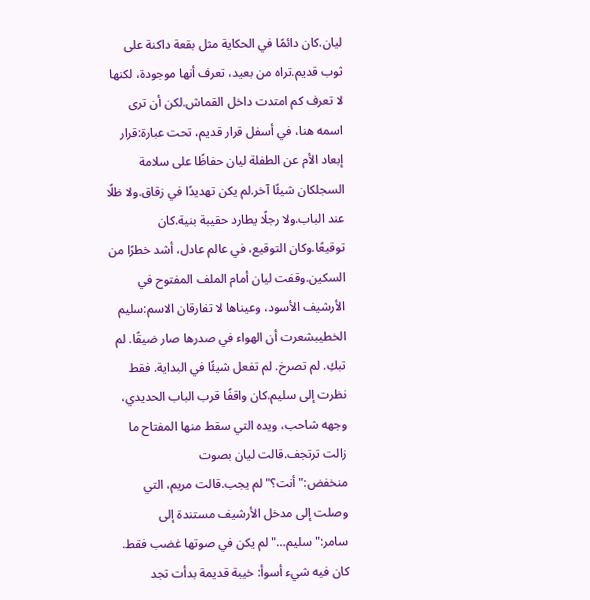ليان.كان دائمًا في الحكاية مثل بقعة داكنة على ثوب قديم.تراه من بعيد، تعرف أنها موجودة، لكنها لا تعرف كم امتدت داخل القماش.لكن أن ترى اسمه هنا، في أسفل قرار قديم، تحت عبارة:قرار إبعاد الأم عن الطفلة ليان حفاظًا على سلامة السجلكان شيئًا آخر.لم يكن تهديدًا في زقاق.ولا ظلًا عند الباب.ولا رجلًا يطارد حقيبة بنية.كان توقيعًا.وكان التوقيع، في عالم عادل، أشد خطرًا من السكين.وقفت ليان أمام الملف المفتوح في الأرشيف الأسود، وعيناها لا تفارقان الاسم:سليم الخطيبشعرت أن الهواء في صدرها صار ضيقًا. لم تبكِ. لم تصرخ. لم تفعل شيئًا في البداية. فقط نظرت إلى سليم.كان واقفًا قرب الباب الحديدي، وجهه شاحب، ويده التي سقط منها المفتاح ما زالت ترتجف.قالت ليان بصوت منخفض:"أنت؟"لم يجب.قالت مريم، التي وصلت إلى مدخل الأرشيف مستندة إلى سامر:"سليم…"لم يكن في صوتها غضب فقط. كان فيه شيء أسوأ: خيبة قديمة بدأت تجد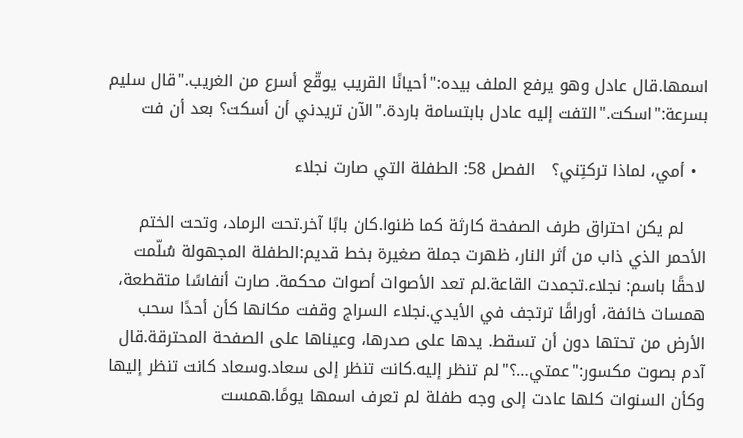اسمها.قال عادل وهو يرفع الملف بيده:"أحيانًا القريب يوقّع أسرع من الغريب."قال سليم بسرعة:"اسكت."التفت إليه عادل بابتسامة باردة."الآن تريدني أن أسكت؟ بعد أن فت

  • أمي، لماذا تركتِني؟   الفصل 58: الطفلة التي صارت نجلاء

    لم يكن احتراق طرف الصفحة كارثة كما ظنوا.كان بابًا آخر.تحت الرماد، وتحت الختم الأحمر الذي ذاب من أثر النار، ظهرت جملة صغيرة بخط قديم:الطفلة المجهولة سُلّمت لاحقًا باسم: نجلاء.تجمدت القاعة.لم تعد الأصوات أصوات محكمة. صارت أنفاسًا متقطعة، همسات خائفة، أوراقًا ترتجف في الأيدي.نجلاء السراج وقفت مكانها كأن أحدًا سحب الأرض من تحتها دون أن تسقط. يدها على صدرها، وعيناها على الصفحة المحترقة.قال آدم بصوت مكسور:"عمتي…؟"لم تنظر إليه.كانت تنظر إلى سعاد.وسعاد كانت تنظر إليها وكأن السنوات كلها عادت إلى وجه طفلة لم تعرف اسمها يومًا.همست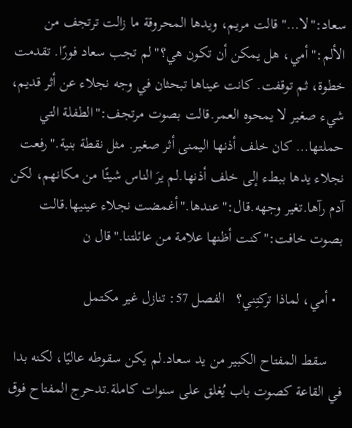سعاد:"لا…"قالت مريم، ويدها المحروقة ما زالت ترتجف من الألم:"أمي، هل يمكن أن تكون هي؟"لم تجب سعاد فورًا. تقدمت خطوة، ثم توقفت. كانت عيناها تبحثان في وجه نجلاء عن أثر قديم، شيء صغير لا يمحوه العمر.قالت بصوت مرتجف:"الطفلة التي حملتها… كان خلف أذنها اليمنى أثر صغير. مثل نقطة بنية."رفعت نجلاء يدها ببطء إلى خلف أذنها.لم يرَ الناس شيئًا من مكانهم، لكن آدم رآها.تغير وجهه.قال:"عندها."أغمضت نجلاء عينيها.قالت بصوت خافت:"كنت أظنها علامة من عائلتنا."قال ن

  • أمي، لماذا تركتِني؟   الفصل 57: تنازل غير مكتمل

    سقط المفتاح الكبير من يد سعاد.لم يكن سقوطه عاليًا، لكنه بدا في القاعة كصوت باب يُغلق على سنوات كاملة.تدحرج المفتاح فوق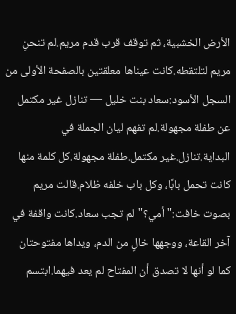الأرض الخشبية، ثم توقف قرب قدم مريم.لم تنحنِ مريم لتلتقطه.كانت عيناها معلقتين بالصفحة الأولى من السجل الأسود:سعاد بنت خليل — تنازل غير مكتمل عن طفلة مجهولة.لم تفهم ليان الجملة في البداية.تنازل.غير مكتمل.طفلة مجهولة.كل كلمة منها كانت تحمل بابًا، وكل باب خلفه ظلام.قالت مريم بصوت خافت:"أمي؟"لم تجب سعاد.كانت واقفة في آخر القاعة، ووجهها خالٍ من الدم، ويداها مفتوحتان كما لو أنها لا تصدق أن المفتاح لم يعد فيهما.ابتسم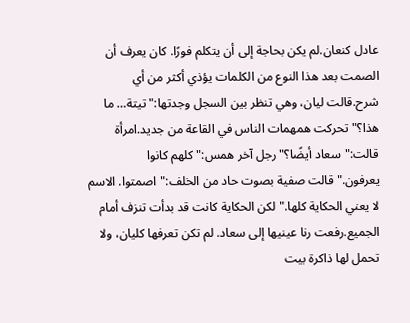عادل كنعان.لم يكن بحاجة إلى أن يتكلم فورًا. كان يعرف أن الصمت بعد هذا النوع من الكلمات يؤذي أكثر من أي شرح.قالت ليان، وهي تنظر بين السجل وجدتها:"تيتة… ما هذا؟"تحركت همهمات الناس في القاعة من جديد.امرأة قالت:"سعاد أيضًا؟"رجل آخر همس:"كلهم كانوا يعرفون."قالت صفية بصوت حاد من الخلف:"اصمتوا. الاسم لا يعني الحكاية كلها."لكن الحكاية كانت قد بدأت تنزف أمام الجميع.رفعت رنا عينيها إلى سعاد. لم تكن تعرفها كليان، ولا تحمل لها ذاكرة بيت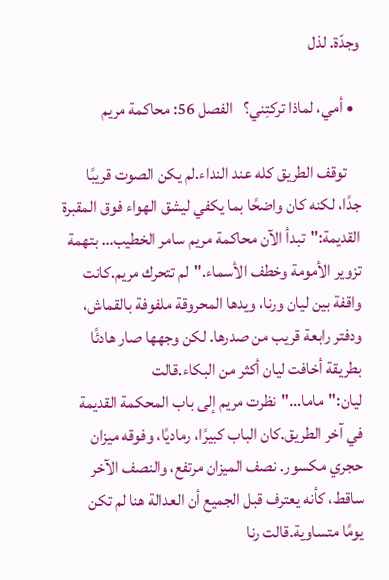وجدّة. لذل

  • أمي، لماذا تركتِني؟   الفصل 56: محاكمة مريم

    توقف الطريق كله عند النداء.لم يكن الصوت قريبًا جدًا، لكنه كان واضحًا بما يكفي ليشق الهواء فوق المقبرة القديمة:"تبدأ الآن محاكمة مريم سامر الخطيب… بتهمة تزوير الأمومة وخطف الأسماء."لم تتحرك مريم.كانت واقفة بين ليان ورنا، ويدها المحروقة ملفوفة بالقماش، ودفتر رابعة قريب من صدرها. لكن وجهها صار هادئًا بطريقة أخافت ليان أكثر من البكاء.قالت ليان:"ماما…"نظرت مريم إلى باب المحكمة القديمة في آخر الطريق.كان الباب كبيرًا، رماديًا، وفوقه ميزان حجري مكسور. نصف الميزان مرتفع، والنصف الآخر ساقط، كأنه يعترف قبل الجميع أن العدالة هنا لم تكن يومًا متساوية.قالت رنا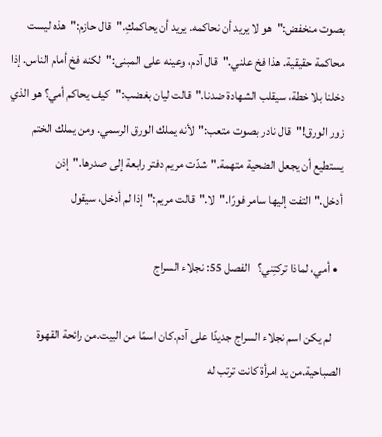بصوت منخفض:"هو لا يريد أن نحاكمه. يريد أن يحاكمكِ."قال حازم:"هذه ليست محاكمة حقيقية. هذا فخ علني."قال آدم، وعينه على المبنى:"لكنه فخ أمام الناس. إذا دخلنا بلا خطة، سيقلب الشهادة ضدنا."قالت ليان بغضب:"كيف يحاكم أمي؟ هو الذي زور الورق!"قال نادر بصوت متعب:"لأنه يملك الورق الرسمي. ومن يملك الختم يستطيع أن يجعل الضحية متهمة."شدّت مريم دفتر رابعة إلى صدرها."إذن أدخل."التفت إليها سامر فورًا."لا."قالت مريم:"إذا لم أدخل، سيقول

  • أمي، لماذا تركتِني؟   الفصل 55: نجلاء السراج

    لم يكن اسم نجلاء السراج جديدًا على آدم.كان اسمًا من البيت.من رائحة القهوة الصباحية.من يد امرأة كانت ترتب له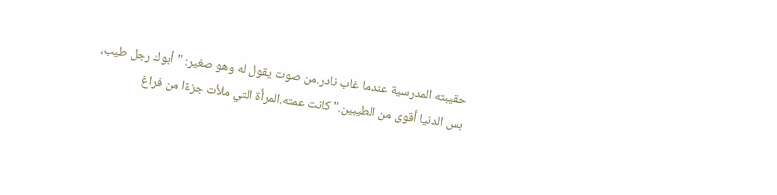حقيبته المدرسية عندما غاب نادر.من صوت يقول له وهو صغير: "أبوك رجل طيب، بس الدنيا أقوى من الطيبين."كانت عمته.المرأة التي ملأت جزءًا من فراغ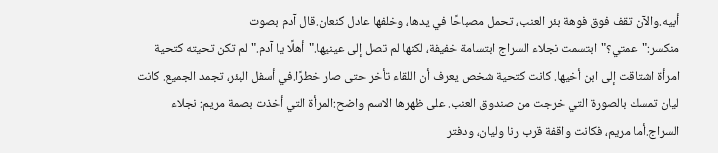أبيه.والآن تقف فوق فوهة بئر العنب، تحمل مصباحًا في يدها، وخلفها عادل كنعان.قال آدم بصوت منكسر:"عمتي؟"ابتسمت نجلاء السراج ابتسامة خفيفة، لكنها لم تصل إلى عينيها."أهلًا يا آدم."لم تكن تحيته كتحية امرأة اشتاقت إلى ابن أخيها. كانت كتحية شخص يعرف أن اللقاء تأخر حتى صار خطرًا.في أسفل البئر، تجمد الجميع. كانت ليان تمسك بالصورة التي خرجت من صندوق العنب. على ظهرها الاسم واضح:المرأة التي أخذت بصمة مريم: نجلاء السراج.أما مريم، فكانت واقفة قرب رنا وليان، ودفتر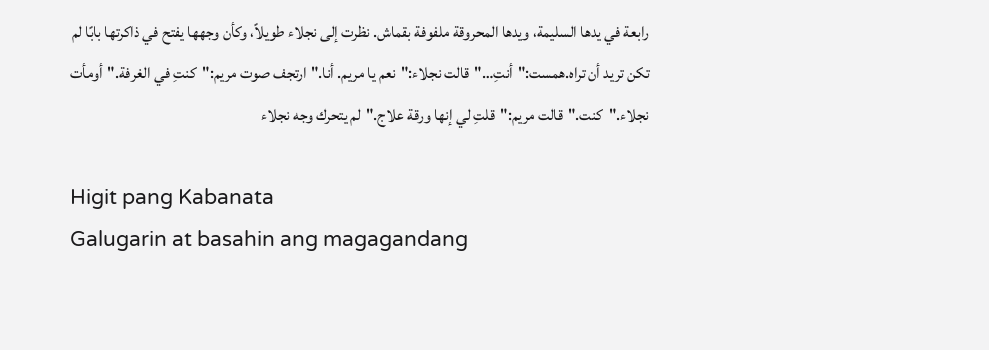رابعة في يدها السليمة، ويدها المحروقة ملفوفة بقماش. نظرت إلى نجلاء طويلاً، وكأن وجهها يفتح في ذاكرتها بابًا لم تكن تريد أن تراه.همست:"أنتِ…"قالت نجلاء:"نعم يا مريم. أنا."ارتجف صوت مريم:"كنتِ في الغرفة."أومأت نجلاء."كنت."قالت مريم:"قلتِ لي إنها ورقة علاج."لم يتحرك وجه نجلاء

Higit pang Kabanata
Galugarin at basahin ang magagandang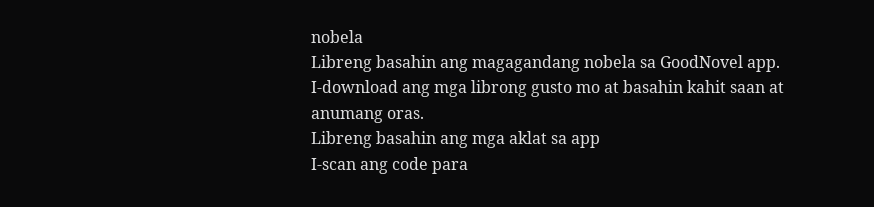nobela
Libreng basahin ang magagandang nobela sa GoodNovel app. I-download ang mga librong gusto mo at basahin kahit saan at anumang oras.
Libreng basahin ang mga aklat sa app
I-scan ang code para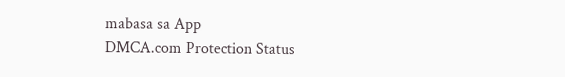mabasa sa App
DMCA.com Protection Status